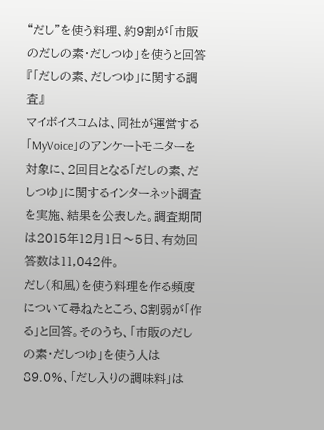“だし”を使う料理、約9割が「市販のだしの素・だしつゆ」を使うと回答『「だしの素、だしつゆ」に関する調査』
マイボイスコムは、同社が運営する「MyVoice」のアンケートモニターを対象に、2回目となる「だしの素、だしつゆ」に関するインターネット調査を実施、結果を公表した。調査期間は2015年12月1日〜5日、有効回答数は11,042件。
だし(和風)を使う料理を作る頻度について尋ねたところ、8割弱が「作る」と回答。そのうち、「市販のだしの素・だしつゆ」を使う人は89.0%、「だし入りの調味料」は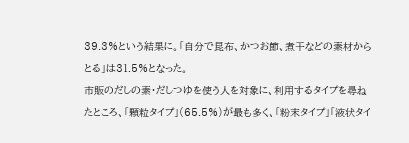39.3%という結果に。「自分で昆布、かつお節、煮干などの素材からとる」は31.5%となった。
市販のだしの素・だしつゆを使う人を対象に、利用するタイプを尋ねたところ、「顆粒タイプ」(65.5%)が最も多く、「粉末タイプ」「液状タイ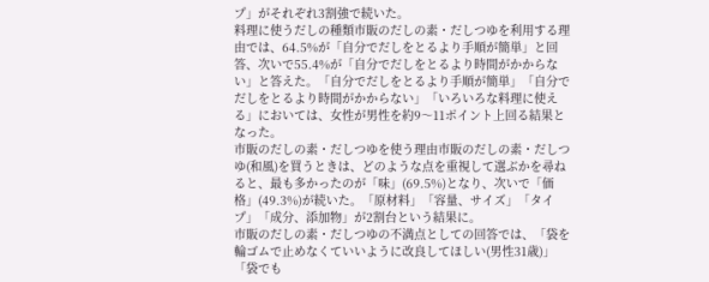プ」がそれぞれ3割強で続いた。
料理に使うだしの種類市販のだしの素・だしつゆを利用する理由では、64.5%が「自分でだしをとるより手順が簡単」と回答、次いで55.4%が「自分でだしをとるより時間がかからない」と答えた。「自分でだしをとるより手順が簡単」「自分でだしをとるより時間がかからない」「いろいろな料理に使える」においては、女性が男性を約9〜11ポイント上回る結果となった。
市販のだしの素・だしつゆを使う理由市販のだしの素・だしつゆ(和風)を買うときは、どのような点を重視して選ぶかを尋ねると、最も多かったのが「味」(69.5%)となり、次いで「価格」(49.3%)が続いた。「原材料」「容量、サイズ」「タイプ」「成分、添加物」が2割台という結果に。
市販のだしの素・だしつゆの不満点としての回答では、「袋を輪ゴムで止めなくていいように改良してほしい(男性31歳)」「袋でも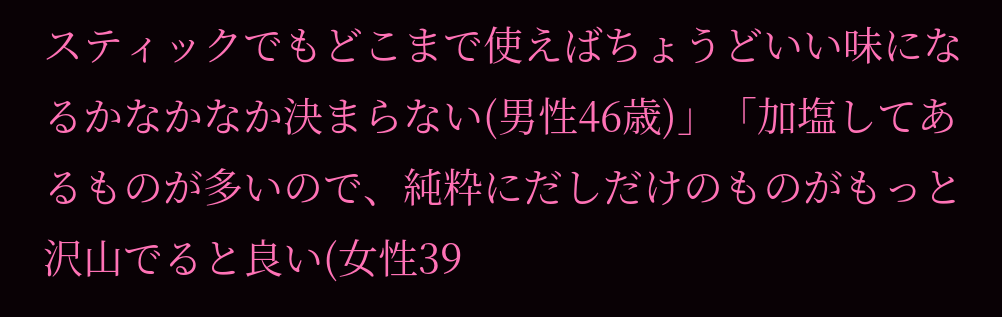スティックでもどこまで使えばちょうどいい味になるかなかなか決まらない(男性46歳)」「加塩してあるものが多いので、純粋にだしだけのものがもっと沢山でると良い(女性39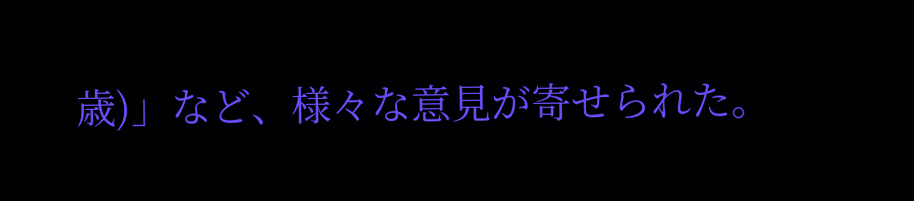歳)」など、様々な意見が寄せられた。